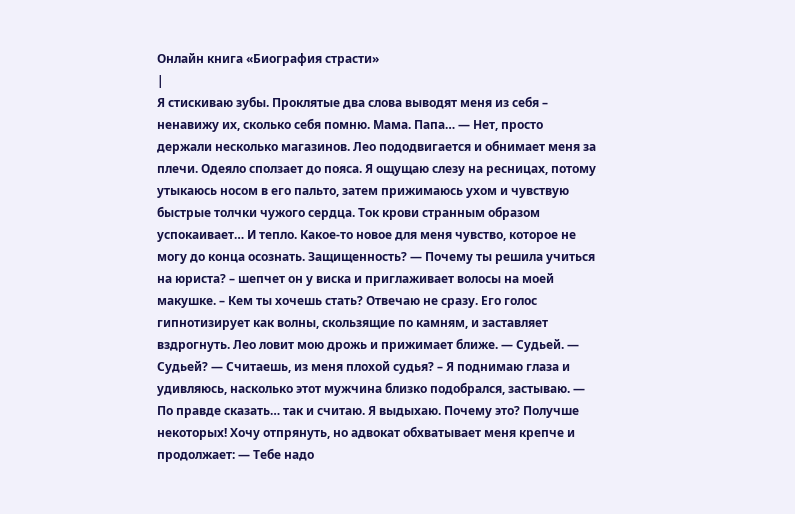Онлайн книга «Биография страсти»
|
Я стискиваю зубы. Проклятые два слова выводят меня из себя – ненавижу их, сколько себя помню. Мама. Папа… — Нет, просто держали несколько магазинов. Лео пододвигается и обнимает меня за плечи. Одеяло сползает до пояса. Я ощущаю слезу на ресницах, потому утыкаюсь носом в его пальто, затем прижимаюсь ухом и чувствую быстрые толчки чужого сердца. Ток крови странным образом успокаивает… И тепло. Какое-то новое для меня чувство, которое не могу до конца осознать. Защищенность? — Почему ты решила учиться на юриста? – шепчет он у виска и приглаживает волосы на моей макушке. – Кем ты хочешь стать? Отвечаю не сразу. Его голос гипнотизирует как волны, скользящие по камням, и заставляет вздрогнуть. Лео ловит мою дрожь и прижимает ближе. — Судьей. — Судьей? — Считаешь, из меня плохой судья? – Я поднимаю глаза и удивляюсь, насколько этот мужчина близко подобрался, застываю. — По правде сказать… так и считаю. Я выдыхаю. Почему это? Получше некоторых! Хочу отпрянуть, но адвокат обхватывает меня крепче и продолжает: — Тебе надо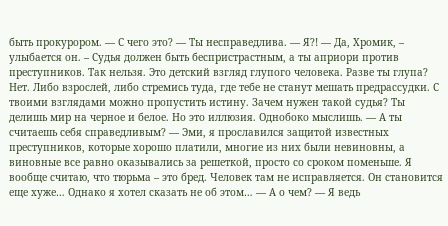быть прокурором. — С чего это? — Ты несправедлива. — Я?! — Да, Хромик, – улыбается он. – Судья должен быть беспристрастным, а ты априори против преступников. Так нельзя. Это детский взгляд глупого человека. Разве ты глупа? Нет. Либо взрослей, либо стремись туда, где тебе не станут мешать предрассудки. С твоими взглядами можно пропустить истину. Зачем нужен такой судья? Ты делишь мир на черное и белое. Но это иллюзия. Однобоко мыслишь. — А ты считаешь себя справедливым? — Эми, я прославился защитой известных преступников, которые хорошо платили, многие из них были невиновны, а виновные все равно оказывались за решеткой, просто со сроком поменьше. Я вообще считаю, что тюрьма – это бред. Человек там не исправляется. Он становится еще хуже… Однако я хотел сказать не об этом… — А о чем? — Я ведь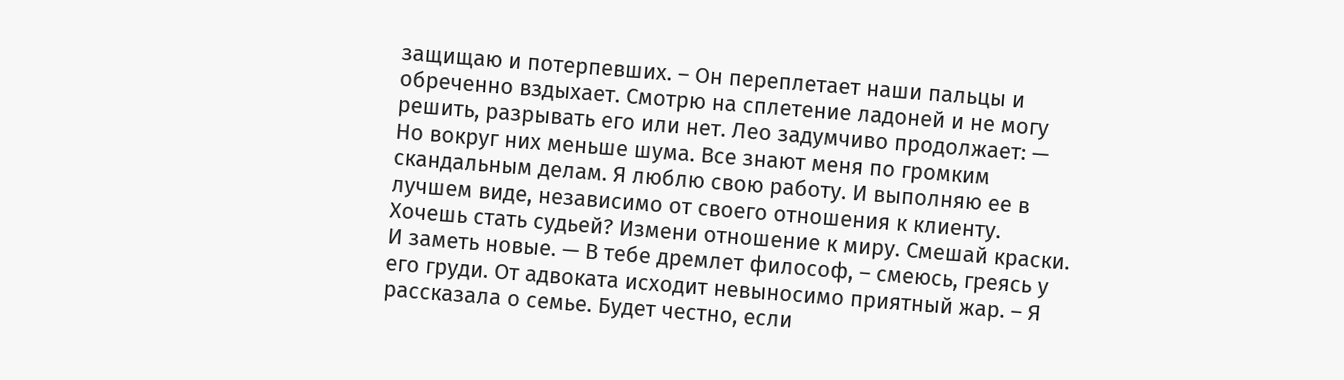защищаю и потерпевших. – Он переплетает наши пальцы и обреченно вздыхает. Смотрю на сплетение ладоней и не могу решить, разрывать его или нет. Лео задумчиво продолжает: — Но вокруг них меньше шума. Все знают меня по громким скандальным делам. Я люблю свою работу. И выполняю ее в лучшем виде, независимо от своего отношения к клиенту. Хочешь стать судьей? Измени отношение к миру. Смешай краски. И заметь новые. — В тебе дремлет философ, – смеюсь, греясь у его груди. От адвоката исходит невыносимо приятный жар. – Я рассказала о семье. Будет честно, если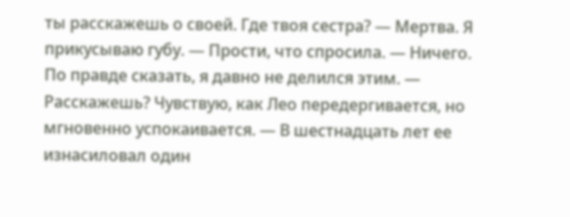ты расскажешь о своей. Где твоя сестра? — Мертва. Я прикусываю губу. — Прости, что спросила. — Ничего. По правде сказать, я давно не делился этим. — Расскажешь? Чувствую, как Лео передергивается, но мгновенно успокаивается. — В шестнадцать лет ее изнасиловал один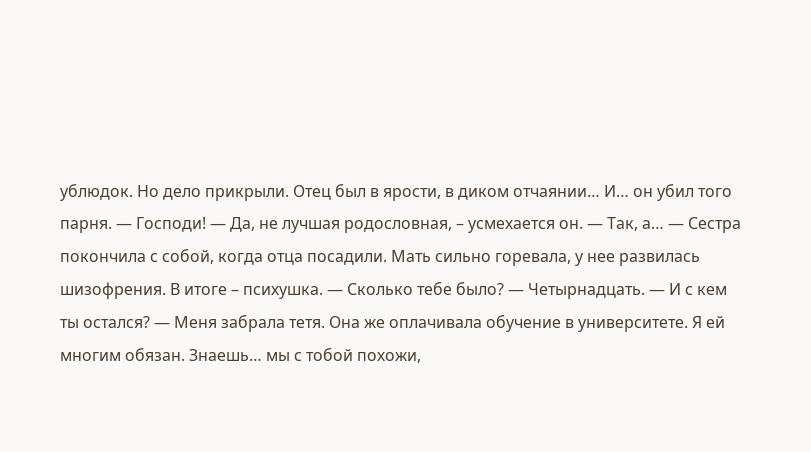ублюдок. Но дело прикрыли. Отец был в ярости, в диком отчаянии… И… он убил того парня. — Господи! — Да, не лучшая родословная, – усмехается он. — Так, а… — Сестра покончила с собой, когда отца посадили. Мать сильно горевала, у нее развилась шизофрения. В итоге – психушка. — Сколько тебе было? — Четырнадцать. — И с кем ты остался? — Меня забрала тетя. Она же оплачивала обучение в университете. Я ей многим обязан. Знаешь… мы с тобой похожи,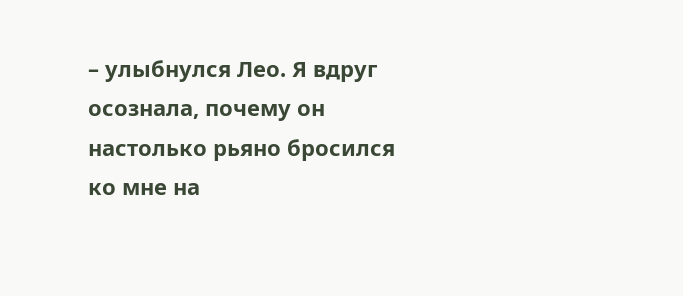– улыбнулся Лео. Я вдруг осознала, почему он настолько рьяно бросился ко мне на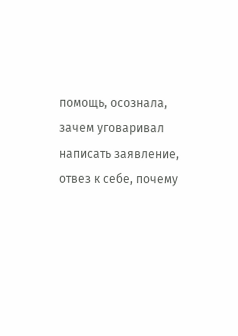помощь, осознала, зачем уговаривал написать заявление, отвез к себе, почему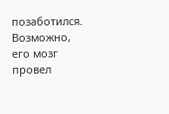позаботился. Возможно, его мозг провел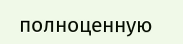полноценную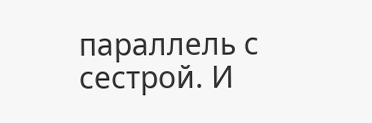параллель с сестрой. И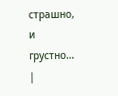страшно, и грустно… |